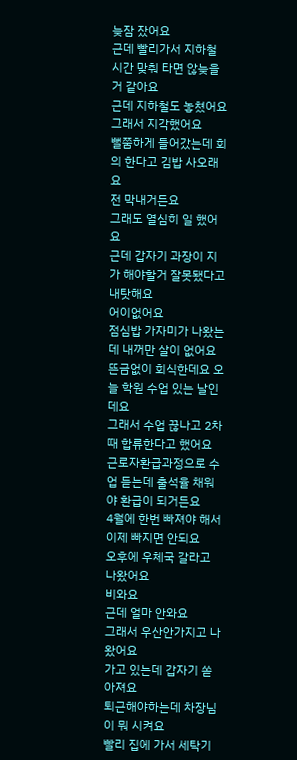늦잠 잤어요
근데 빨리가서 지하철 시간 맞춰 타면 않늦을거 같아요
근데 지하철도 놓쳤어요
그래서 지각했어요
뻘쭘하게 들어갔는데 회의 한다고 김밥 사오래요
전 막내거든요
그래도 열심히 일 했어요
근데 갑자기 과장이 지가 해야할거 잘못됐다고 내탓해요
어이없어요
점심밥 가자미가 나왔는데 내꺼만 살이 없어요
뜬금없이 회식한데요 오늘 학원 수업 있는 날인데요
그래서 수업 끊나고 2차때 합류한다고 했어요
근로자환급과정으로 수업 듣는데 출석율 채워야 환급이 되거든요
4월에 한번 빠져야 해서 이제 빠지면 안되요
오후에 우체국 갈라고 나왔어요
비와요
근데 얼마 안와요
그래서 우산안가지고 나왔어요
가고 있는데 갑자기 쏟아져요
퇴근해야하는데 차장님이 뭐 시켜요
빨리 집에 가서 세탁기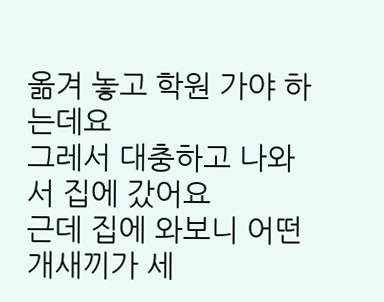옮겨 놓고 학원 가야 하는데요
그레서 대충하고 나와서 집에 갔어요
근데 집에 와보니 어떤 개새끼가 세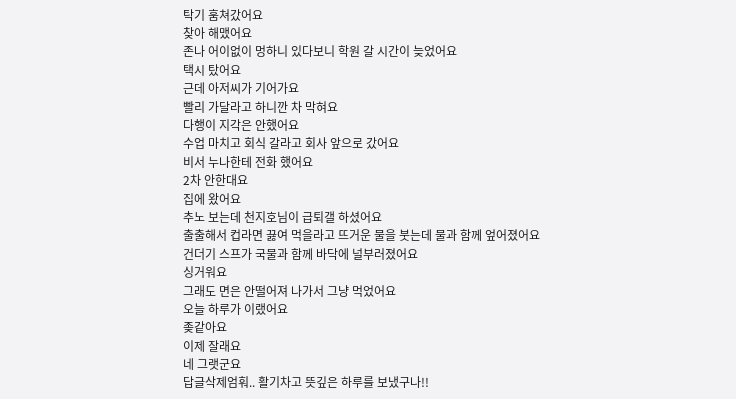탁기 훔쳐갔어요
찾아 해맸어요
존나 어이없이 멍하니 있다보니 학원 갈 시간이 늦었어요
택시 탔어요
근데 아저씨가 기어가요
빨리 가달라고 하니깐 차 막혀요
다행이 지각은 안했어요
수업 마치고 회식 갈라고 회사 앞으로 갔어요
비서 누나한테 전화 했어요
2차 안한대요
집에 왔어요
추노 보는데 천지호님이 급퇴갤 하셨어요
출출해서 컵라면 끓여 먹을라고 뜨거운 물을 붓는데 물과 함께 엎어졌어요
건더기 스프가 국물과 함께 바닥에 널부러졌어요
싱거워요
그래도 면은 안떨어져 나가서 그냥 먹었어요
오늘 하루가 이랬어요
좆같아요
이제 잘래요
네 그랫군요
답글삭제엄훠.. 활기차고 뜻깊은 하루를 보냈구나!!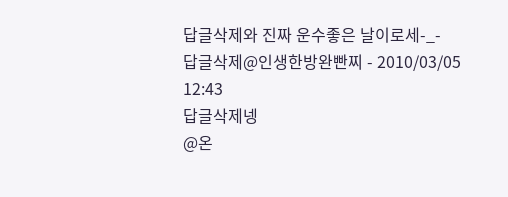답글삭제와 진짜 운수좋은 날이로세-_-
답글삭제@인생한방완빤찌 - 2010/03/05 12:43
답글삭제넹
@온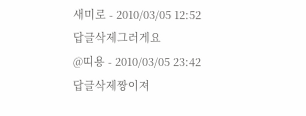새미로 - 2010/03/05 12:52
답글삭제그러게요
@띠용 - 2010/03/05 23:42
답글삭제짱이져